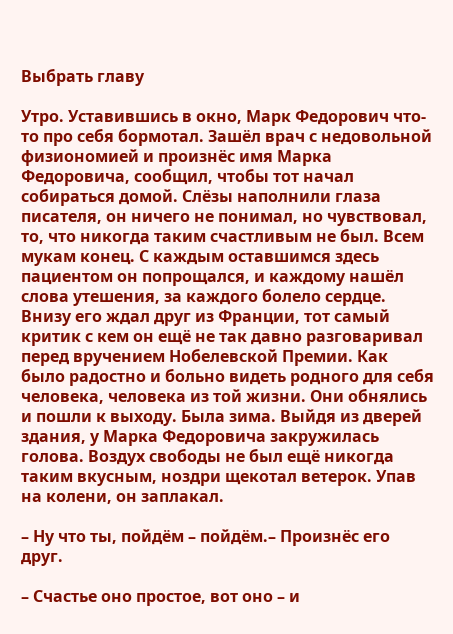Выбрать главу

Утро. Уставившись в окно, Марк Федорович что-то про себя бормотал. Зашёл врач с недовольной физиономией и произнёс имя Марка Федоровича, сообщил, чтобы тот начал собираться домой. Слёзы наполнили глаза писателя, он ничего не понимал, но чувствовал, то, что никогда таким счастливым не был. Всем мукам конец. С каждым оставшимся здесь пациентом он попрощался, и каждому нашёл слова утешения, за каждого болело сердце. Внизу его ждал друг из Франции, тот самый критик с кем он ещё не так давно разговаривал перед вручением Нобелевской Премии. Как было радостно и больно видеть родного для себя человека, человека из той жизни. Они обнялись и пошли к выходу. Была зима. Выйдя из дверей здания, у Марка Федоровича закружилась голова. Воздух свободы не был ещё никогда таким вкусным, ноздри щекотал ветерок. Упав на колени, он заплакал.

– Ну что ты, пойдём – пойдём.– Произнёс его друг.

– Счастье оно простое, вот оно – и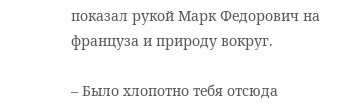показал рукой Марк Федорович на француза и природу вокруг.

– Было хлопотно тебя отсюда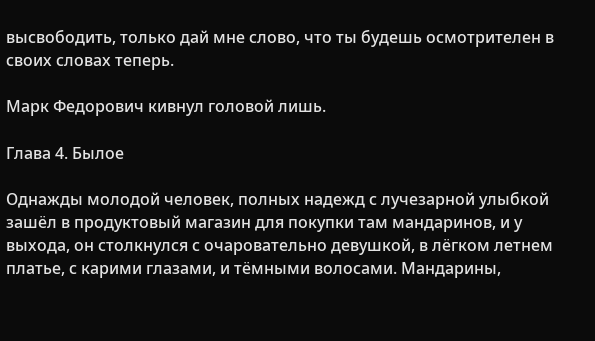высвободить, только дай мне слово, что ты будешь осмотрителен в своих словах теперь.

Марк Федорович кивнул головой лишь.

Глава 4. Былое

Однажды молодой человек, полных надежд с лучезарной улыбкой зашёл в продуктовый магазин для покупки там мандаринов, и у выхода, он столкнулся с очаровательно девушкой, в лёгком летнем платье, с карими глазами, и тёмными волосами. Мандарины,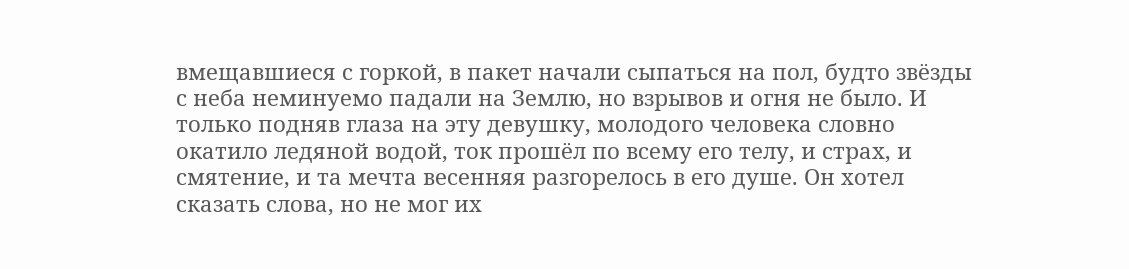вмещавшиеся с горкой, в пакет начали сыпаться на пол, будто звёзды с неба неминуемо падали на Землю, но взрывов и огня не было. И только подняв глаза на эту девушку, молодого человека словно окатило ледяной водой, ток прошёл по всему его телу, и страх, и смятение, и та мечта весенняя разгорелось в его душе. Он хотел сказать слова, но не мог их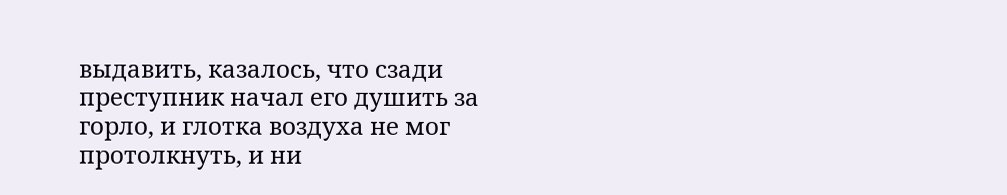выдавить, казалось, что сзади преступник начал его душить за горло, и глотка воздуха не мог протолкнуть, и ни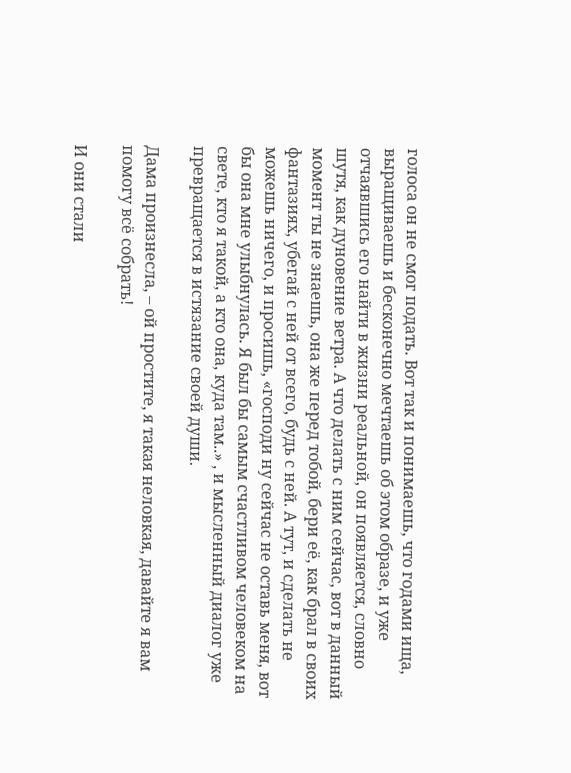голоса он не смог подать. Вот так и понимаешь, что годами ища, выращиваешь и бесконечно мечтаешь об этом образе, и уже отчаявшись его найти в жизни реальной, он появляется, словно шутя, как дуновение ветра. А что делать с ним сейчас, вот в данный момент ты не знаешь, она же перед тобой, бери её, как брал в своих фантазиях, убегай с ней от всего, будь с ней. А тут, и сделать не можешь ничего, и просишь, «господи ну сейчас не оставь меня, вот бы она мне улыбнулась. Я был бы самым счастливом человеком на свете, кто я такой, а кто она, куда там..» , и мысленный диалог уже превращается в истязание своей души.

Дама произнесла, – ой простите, я такая неловкая, давайте я вам помогу всё собрать!

И они стали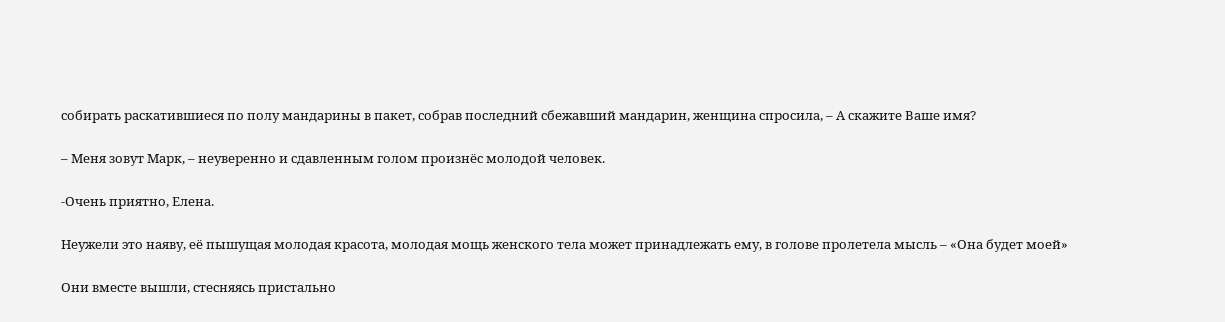собирать раскатившиеся по полу мандарины в пакет, собрав последний сбежавший мандарин, женщина спросила, – А скажите Ваше имя?

– Меня зовут Марк, – неуверенно и сдавленным голом произнёс молодой человек.

-Очень приятно, Елена.

Неужели это наяву, её пышущая молодая красота, молодая мощь женского тела может принадлежать ему, в голове пролетела мысль – «Она будет моей»

Они вместе вышли, стесняясь пристально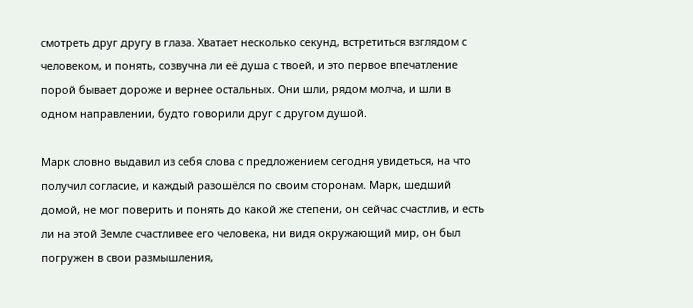смотреть друг другу в глаза. Хватает несколько секунд, встретиться взглядом с человеком, и понять, созвучна ли её душа с твоей, и это первое впечатление порой бывает дороже и вернее остальных. Они шли, рядом молча, и шли в одном направлении, будто говорили друг с другом душой.

Марк словно выдавил из себя слова с предложением сегодня увидеться, на что получил согласие, и каждый разошёлся по своим сторонам. Марк, шедший домой, не мог поверить и понять до какой же степени, он сейчас счастлив, и есть ли на этой Земле счастливее его человека, ни видя окружающий мир, он был погружен в свои размышления,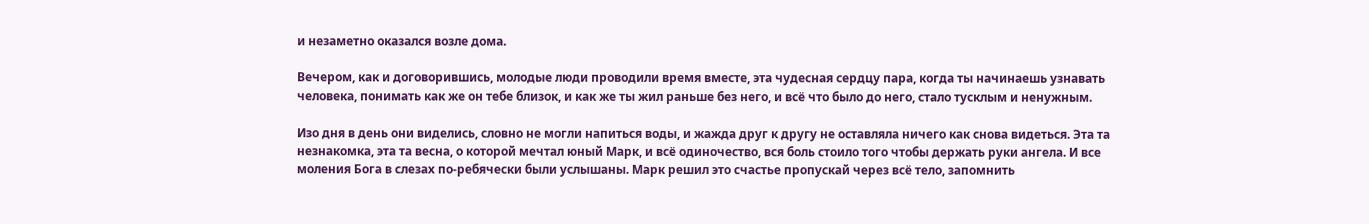и незаметно оказался возле дома.

Вечером, как и договорившись, молодые люди проводили время вместе, эта чудесная сердцу пара, когда ты начинаешь узнавать человека, понимать как же он тебе близок, и как же ты жил раньше без него, и всё что было до него, стало тусклым и ненужным.

Изо дня в день они виделись, словно не могли напиться воды, и жажда друг к другу не оставляла ничего как снова видеться. Эта та незнакомка, эта та весна, о которой мечтал юный Марк, и всё одиночество, вся боль стоило того чтобы держать руки ангела. И все моления Бога в слезах по-ребячески были услышаны. Марк решил это счастье пропускай через всё тело, запомнить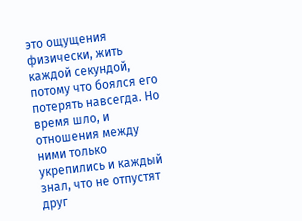это ощущения физически, жить каждой секундой, потому что боялся его потерять навсегда. Но время шло, и отношения между ними только укрепились и каждый знал, что не отпустят друг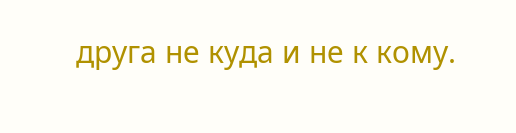друга не куда и не к кому.